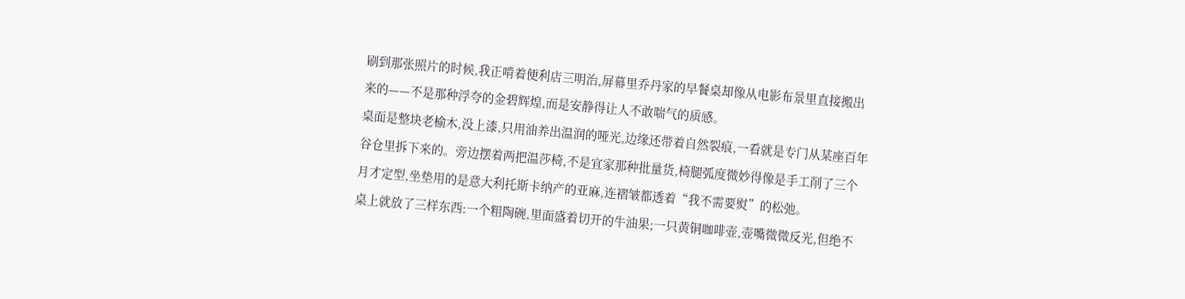刷到那张照片的时候,我正啃着便利店三明治,屏幕里乔丹家的早餐桌却像从电影布景里直接搬出来的——不是那种浮夸的金碧辉煌,而是安静得让人不敢喘气的质感。
桌面是整块老榆木,没上漆,只用油养出温润的哑光,边缘还带着自然裂痕,一看就是专门从某座百年谷仓里拆下来的。旁边摆着两把温莎椅,不是宜家那种批量货,椅腿弧度微妙得像是手工削了三个月才定型,坐垫用的是意大利托斯卡纳产的亚麻,连褶皱都透着“我不需要熨”的松弛。
桌上就放了三样东西:一个粗陶碗,里面盛着切开的牛油果;一只黄铜咖啡壶,壶嘴微微反光,但绝不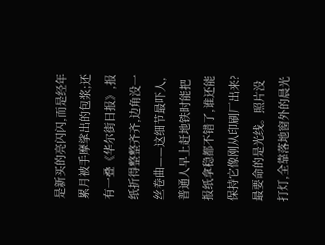是新买的亮闪闪,而是经年累月被手摩挲出的包浆;还有一叠《华尔街日报》,报纸折得整整齐齐,边角没一丝卷曲——这细节最吓人,普通人早上赶地铁时能把报纸拿稳都不错了,谁还能保持它像刚从印刷厂出来?
最要命的是光线。照片没打灯,全靠落地窗外的晨光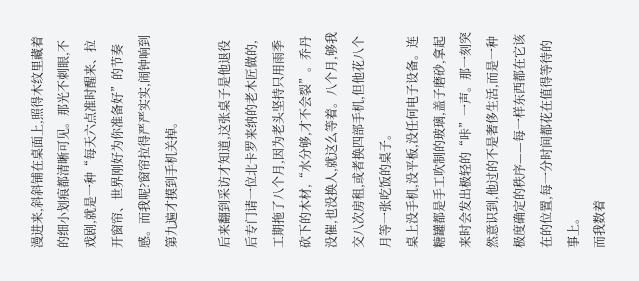漫进来,斜斜铺在桌面上,照得木纹里藏着的细小划痕都清晰可见。那光不刺眼,不戏剧,就是一种“每天六点准时醒来、拉开窗帘、世界刚好为你准备好”的节奏感。而我呢?窗帘拉得严严实实,闹钟响到第九遍才摸到手机关掉。

后来翻到采访才知道,这张桌子是他退役后专门请一位北卡罗来纳的老木匠做的,工期拖了八个月,因为老头坚持只用雨季砍下的木材,“水分够,才不会裂”。乔丹没催,也没换人,就这么等着。八个月,够我交八次房租,或者换四部手机,但他花八个月等一张吃饭的桌子。
桌上没手机,没平板,没任何电子设备。连糖罐都是手工吹制的玻璃,盖子磨砂,拿起来时会发出极轻的“咔”一声。那一刻突然意识到,他过的不是奢侈生活,而是一种极度确定的秩序——每一样东西都在它该在的位置,每一分时间都花在值得等待的事上。
而我数着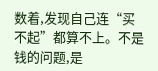数着,发现自己连“买不起”都算不上。不是钱的问题,是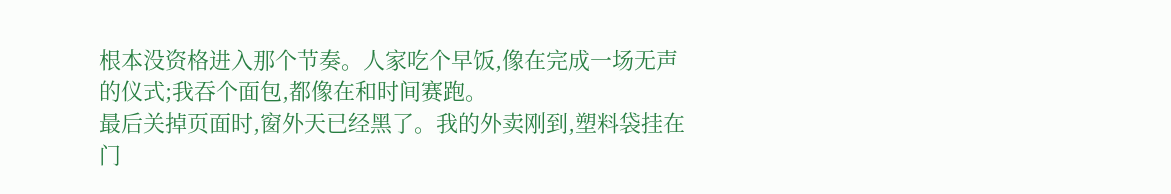根本没资格进入那个节奏。人家吃个早饭,像在完成一场无声的仪式;我吞个面包,都像在和时间赛跑。
最后关掉页面时,窗外天已经黑了。我的外卖刚到,塑料袋挂在门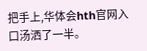把手上,华体会hth官网入口汤洒了一半。